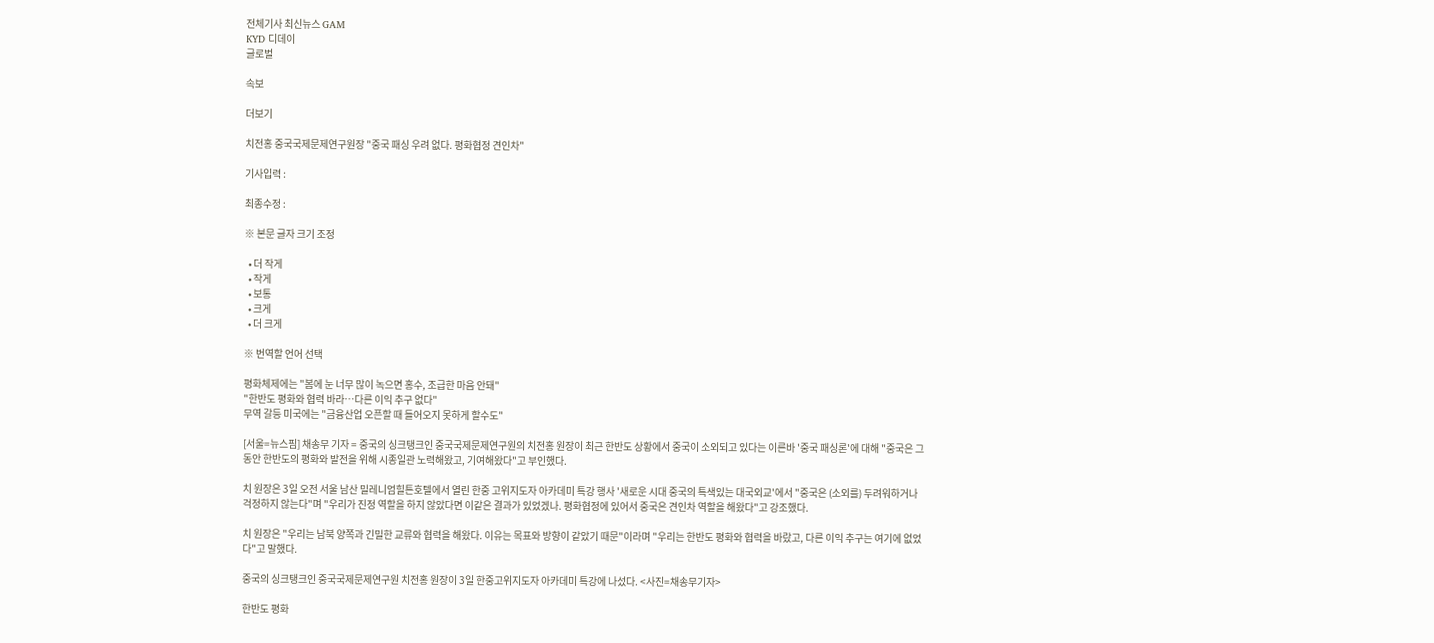전체기사 최신뉴스 GAM
KYD 디데이
글로벌

속보

더보기

치전홍 중국국제문제연구원장 "중국 패싱 우려 없다. 평화협정 견인차"

기사입력 :

최종수정 :

※ 본문 글자 크기 조정

  • 더 작게
  • 작게
  • 보통
  • 크게
  • 더 크게

※ 번역할 언어 선택

평화체제에는 "봄에 눈 너무 많이 녹으면 홍수, 조급한 마음 안돼"
"한반도 평화와 협력 바라…다른 이익 추구 없다"
무역 갈등 미국에는 "금융산업 오픈할 때 들어오지 못하게 할수도"

[서울=뉴스핌] 채송무 기자 = 중국의 싱크탱크인 중국국제문제연구원의 치전홍 원장이 최근 한반도 상황에서 중국이 소외되고 있다는 이른바 '중국 패싱론'에 대해 "중국은 그동안 한반도의 평화와 발전을 위해 시종일관 노력해왔고, 기여해왔다"고 부인했다.

치 원장은 3일 오전 서울 남산 밀레니엄힐튼호텔에서 열린 한중 고위지도자 아카데미 특강 행사 '새로운 시대 중국의 특색있는 대국외교'에서 "중국은 (소외를) 두려워하거나 걱정하지 않는다"며 "우리가 진정 역할을 하지 않았다면 이같은 결과가 있었겠나. 평화협정에 있어서 중국은 견인차 역할을 해왔다"고 강조했다.

치 원장은 "우리는 남북 양쪽과 긴밀한 교류와 협력을 해왔다. 이유는 목표와 방향이 같았기 때문"이라며 "우리는 한반도 평화와 협력을 바랐고, 다른 이익 추구는 여기에 없었다"고 말했다.

중국의 싱크탱크인 중국국제문제연구원 치전홍 원장이 3일 한중고위지도자 아카데미 특강에 나섰다. <사진=채송무기자>

한반도 평화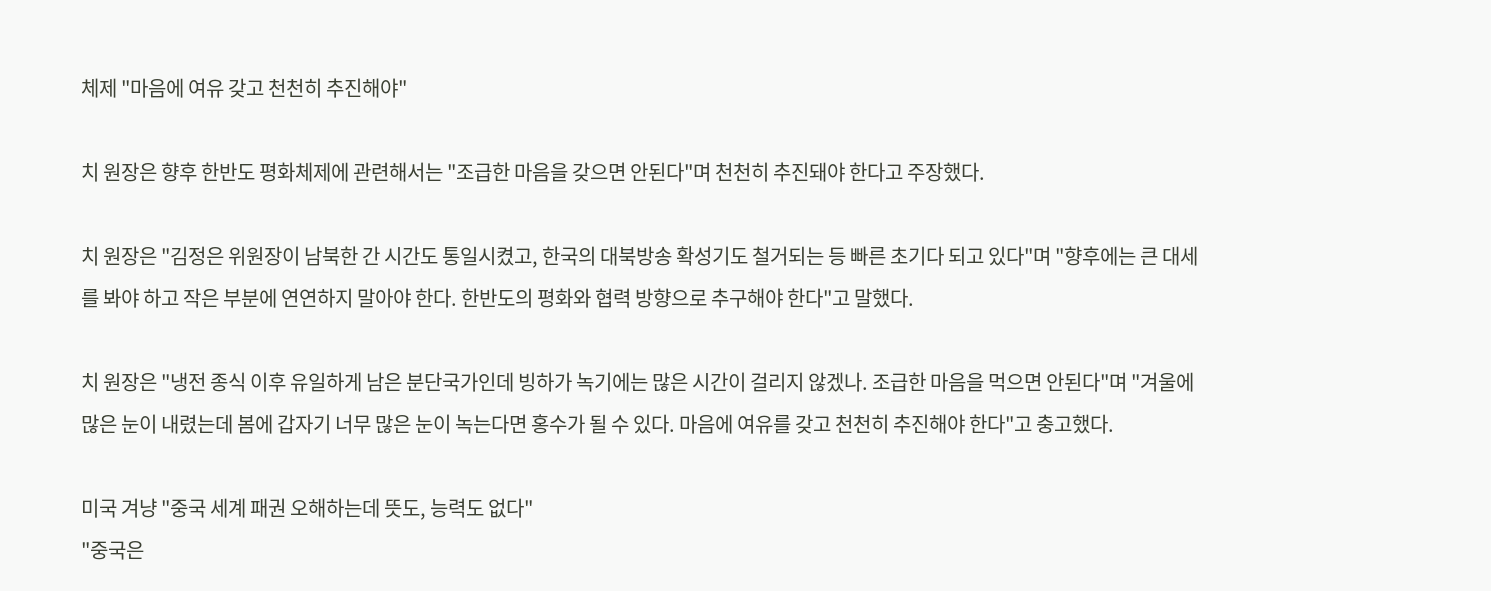체제 "마음에 여유 갖고 천천히 추진해야"

치 원장은 향후 한반도 평화체제에 관련해서는 "조급한 마음을 갖으면 안된다"며 천천히 추진돼야 한다고 주장했다.

치 원장은 "김정은 위원장이 남북한 간 시간도 통일시켰고, 한국의 대북방송 확성기도 철거되는 등 빠른 초기다 되고 있다"며 "향후에는 큰 대세를 봐야 하고 작은 부분에 연연하지 말아야 한다. 한반도의 평화와 협력 방향으로 추구해야 한다"고 말했다.

치 원장은 "냉전 종식 이후 유일하게 남은 분단국가인데 빙하가 녹기에는 많은 시간이 걸리지 않겠나. 조급한 마음을 먹으면 안된다"며 "겨울에 많은 눈이 내렸는데 봄에 갑자기 너무 많은 눈이 녹는다면 홍수가 될 수 있다. 마음에 여유를 갖고 천천히 추진해야 한다"고 충고했다.

미국 겨냥 "중국 세계 패권 오해하는데 뜻도, 능력도 없다"
"중국은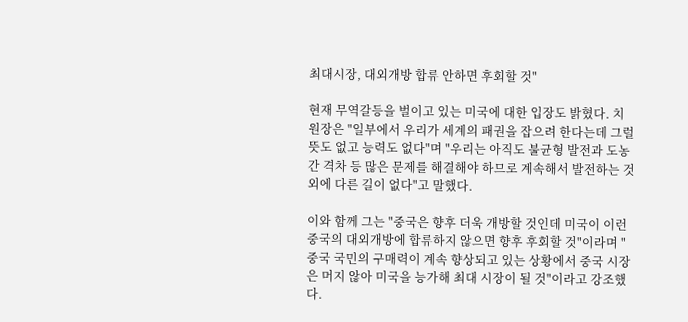최대시장, 대외개방 합류 안하면 후회할 것"

현재 무역갈등을 벌이고 있는 미국에 대한 입장도 밝혔다. 치 원장은 "일부에서 우리가 세계의 패권을 잡으려 한다는데 그럴 뜻도 없고 능력도 없다"며 "우리는 아직도 불균형 발전과 도농 간 격차 등 많은 문제를 해결해야 하므로 계속해서 발전하는 것 외에 다른 길이 없다"고 말했다.

이와 함께 그는 "중국은 향후 더욱 개방할 것인데 미국이 이런 중국의 대외개방에 합류하지 않으면 향후 후회할 것"이라며 "중국 국민의 구매력이 계속 향상되고 있는 상황에서 중국 시장은 머지 않아 미국을 능가해 최대 시장이 될 것"이라고 강조했다.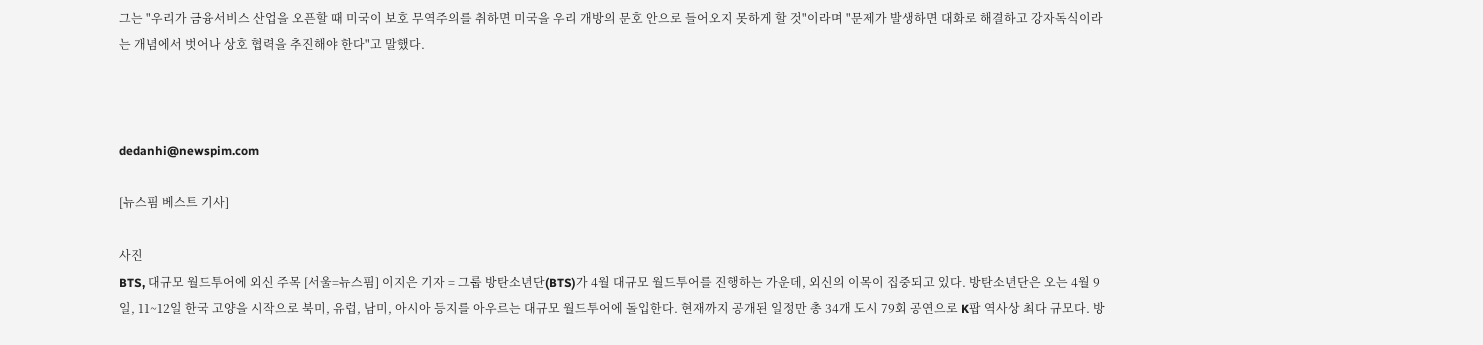그는 "우리가 금융서비스 산업을 오픈할 때 미국이 보호 무역주의를 취하면 미국을 우리 개방의 문호 안으로 들어오지 못하게 할 것"이라며 "문제가 발생하면 대화로 해결하고 강자독식이라는 개념에서 벗어나 상호 협력을 추진해야 한다"고 말했다.



dedanhi@newspim.com

[뉴스핌 베스트 기사]

사진
BTS, 대규모 월드투어에 외신 주목 [서울=뉴스핌] 이지은 기자 = 그룹 방탄소년단(BTS)가 4월 대규모 월드투어를 진행하는 가운데, 외신의 이목이 집중되고 있다. 방탄소년단은 오는 4월 9일, 11~12일 한국 고양을 시작으로 북미, 유럽, 남미, 아시아 등지를 아우르는 대규모 월드투어에 돌입한다. 현재까지 공개된 일정만 총 34개 도시 79회 공연으로 K팝 역사상 최다 규모다. 방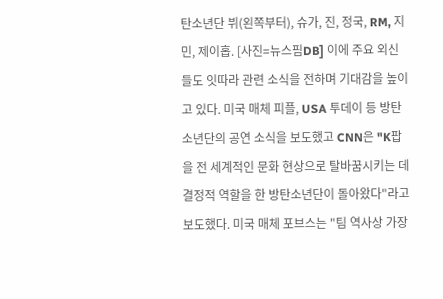탄소년단 뷔(왼쪽부터), 슈가, 진, 정국, RM, 지민, 제이홉. [사진=뉴스핌DB] 이에 주요 외신들도 잇따라 관련 소식을 전하며 기대감을 높이고 있다. 미국 매체 피플, USA 투데이 등 방탄소년단의 공연 소식을 보도했고 CNN은 "K팝을 전 세계적인 문화 현상으로 탈바꿈시키는 데 결정적 역할을 한 방탄소년단이 돌아왔다"라고 보도했다. 미국 매체 포브스는 "팀 역사상 가장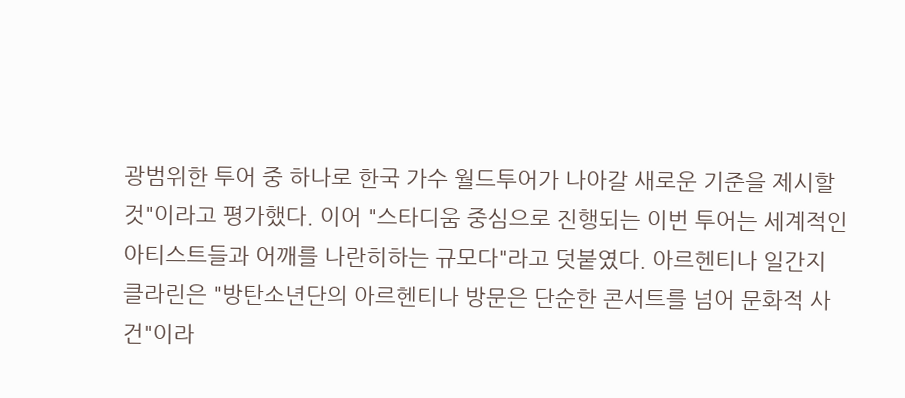광범위한 투어 중 하나로 한국 가수 월드투어가 나아갈 새로운 기준을 제시할 것"이라고 평가했다. 이어 "스타디움 중심으로 진행되는 이번 투어는 세계적인 아티스트들과 어깨를 나란히하는 규모다"라고 덧붙였다. 아르헨티나 일간지 클라린은 "방탄소년단의 아르헨티나 방문은 단순한 콘서트를 넘어 문화적 사건"이라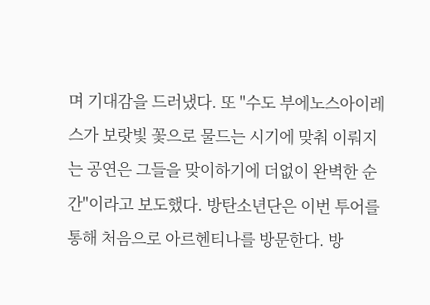며 기대감을 드러냈다. 또 "수도 부에노스아이레스가 보랏빛 꽃으로 물드는 시기에 맞춰 이뤄지는 공연은 그들을 맞이하기에 더없이 완벽한 순간"이라고 보도했다. 방탄소년단은 이번 투어를 통해 처음으로 아르헨티나를 방문한다. 방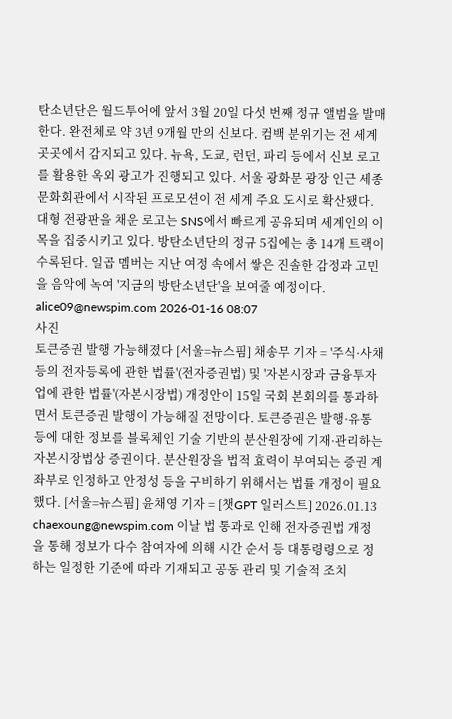탄소년단은 월드투어에 앞서 3월 20일 다섯 번째 정규 앨범을 발매한다. 완전체로 약 3년 9개월 만의 신보다. 컴백 분위기는 전 세계 곳곳에서 감지되고 있다. 뉴욕, 도쿄, 런던, 파리 등에서 신보 로고를 활용한 옥외 광고가 진행되고 있다. 서울 광화문 광장 인근 세종문화회관에서 시작된 프로모션이 전 세계 주요 도시로 확산됐다. 대형 전광판을 채운 로고는 SNS에서 빠르게 공유되며 세계인의 이목을 집중시키고 있다. 방탄소년단의 정규 5집에는 총 14개 트랙이 수록된다. 일곱 멤버는 지난 여정 속에서 쌓은 진솔한 감정과 고민을 음악에 녹여 '지금의 방탄소년단'을 보여줄 예정이다. alice09@newspim.com 2026-01-16 08:07
사진
토큰증권 발행 가능해졌다 [서울=뉴스핌] 채송무 기자 = '주식·사채 등의 전자등록에 관한 법률'(전자증권법) 및 '자본시장과 금융투자업에 관한 법률'(자본시장법) 개정안이 15일 국회 본회의를 통과하면서 토큰증권 발행이 가능해질 전망이다. 토큰증권은 발행·유통 등에 대한 정보를 블록체인 기술 기반의 분산원장에 기재·관리하는 자본시장법상 증권이다. 분산원장을 법적 효력이 부여되는 증권 계좌부로 인정하고 안정성 등을 구비하기 위해서는 법률 개정이 필요했다. [서울=뉴스핌] 윤채영 기자 = [챗GPT 일러스트] 2026.01.13 chaexoung@newspim.com 이날 법 통과로 인해 전자증권법 개정을 통해 정보가 다수 참여자에 의해 시간 순서 등 대통령령으로 정하는 일정한 기준에 따라 기재되고 공동 관리 및 기술적 조치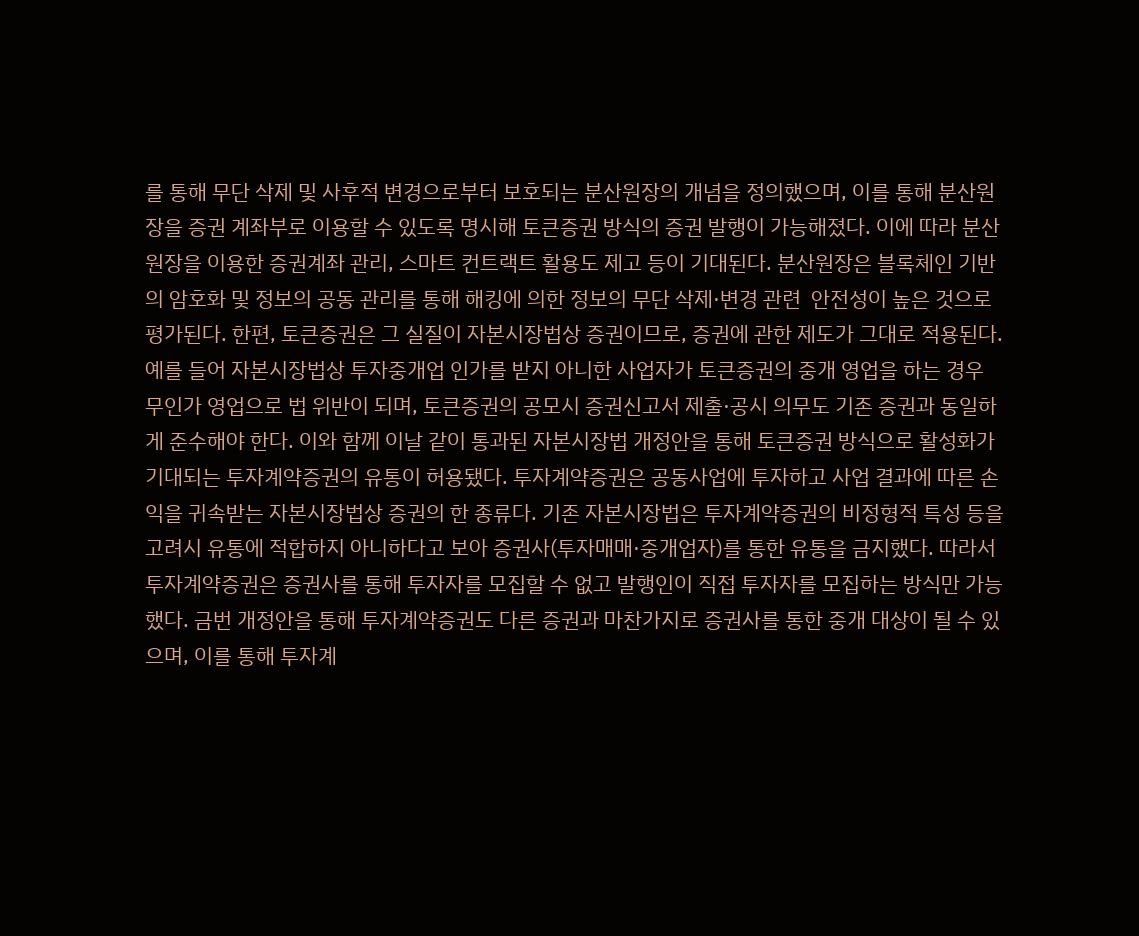를 통해 무단 삭제 및 사후적 변경으로부터 보호되는 분산원장의 개념을 정의했으며, 이를 통해 분산원장을 증권 계좌부로 이용할 수 있도록 명시해 토큰증권 방식의 증권 발행이 가능해졌다. 이에 따라 분산원장을 이용한 증권계좌 관리, 스마트 컨트랙트 활용도 제고 등이 기대된다. 분산원장은 블록체인 기반의 암호화 및 정보의 공동 관리를 통해 해킹에 의한 정보의 무단 삭제·변경 관련  안전성이 높은 것으로 평가된다. 한편, 토큰증권은 그 실질이 자본시장법상 증권이므로, 증권에 관한 제도가 그대로 적용된다. 예를 들어 자본시장법상 투자중개업 인가를 받지 아니한 사업자가 토큰증권의 중개 영업을 하는 경우 무인가 영업으로 법 위반이 되며, 토큰증권의 공모시 증권신고서 제출·공시 의무도 기존 증권과 동일하게 준수해야 한다. 이와 함께 이날 같이 통과된 자본시장법 개정안을 통해 토큰증권 방식으로 활성화가 기대되는 투자계약증권의 유통이 허용됐다. 투자계약증권은 공동사업에 투자하고 사업 결과에 따른 손익을 귀속받는 자본시장법상 증권의 한 종류다. 기존 자본시장법은 투자계약증권의 비정형적 특성 등을 고려시 유통에 적합하지 아니하다고 보아 증권사(투자매매·중개업자)를 통한 유통을 금지했다. 따라서 투자계약증권은 증권사를 통해 투자자를 모집할 수 없고 발행인이 직접 투자자를 모집하는 방식만 가능했다. 금번 개정안을 통해 투자계약증권도 다른 증권과 마찬가지로 증권사를 통한 중개 대상이 될 수 있으며, 이를 통해 투자계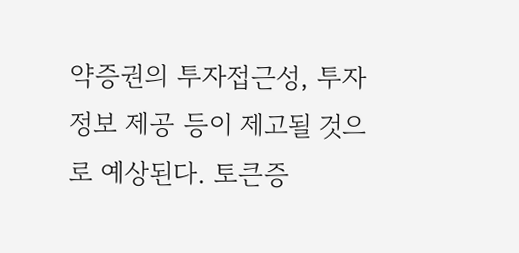약증권의 투자접근성, 투자정보 제공 등이 제고될 것으로 예상된다. 토큰증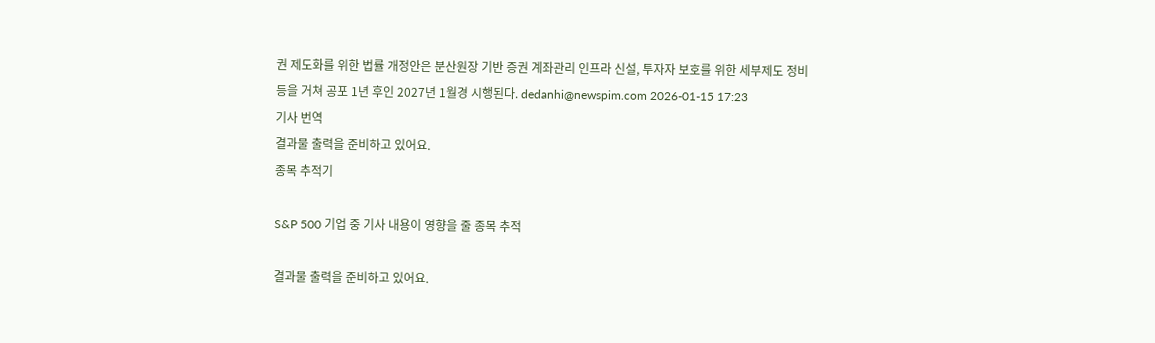권 제도화를 위한 법률 개정안은 분산원장 기반 증권 계좌관리 인프라 신설, 투자자 보호를 위한 세부제도 정비 등을 거쳐 공포 1년 후인 2027년 1월경 시행된다. dedanhi@newspim.com 2026-01-15 17:23
기사 번역
결과물 출력을 준비하고 있어요.
종목 추적기

S&P 500 기업 중 기사 내용이 영향을 줄 종목 추적

결과물 출력을 준비하고 있어요.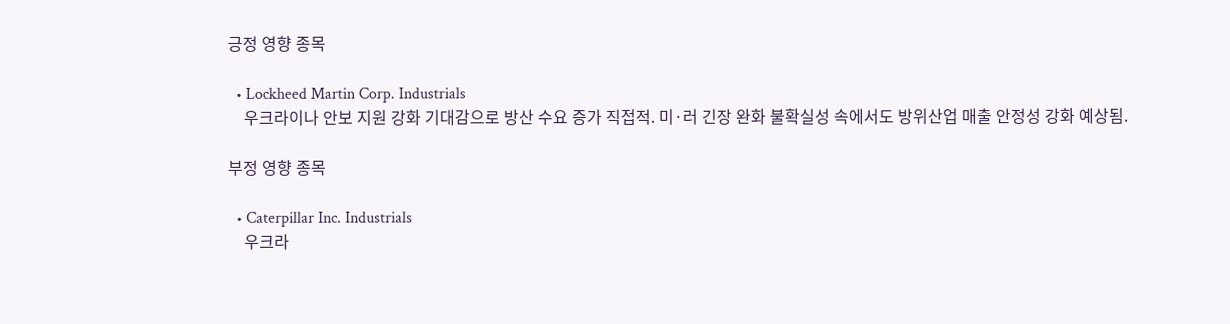긍정 영향 종목

  • Lockheed Martin Corp. Industrials
    우크라이나 안보 지원 강화 기대감으로 방산 수요 증가 직접적. 미·러 긴장 완화 불확실성 속에서도 방위산업 매출 안정성 강화 예상됨.

부정 영향 종목

  • Caterpillar Inc. Industrials
    우크라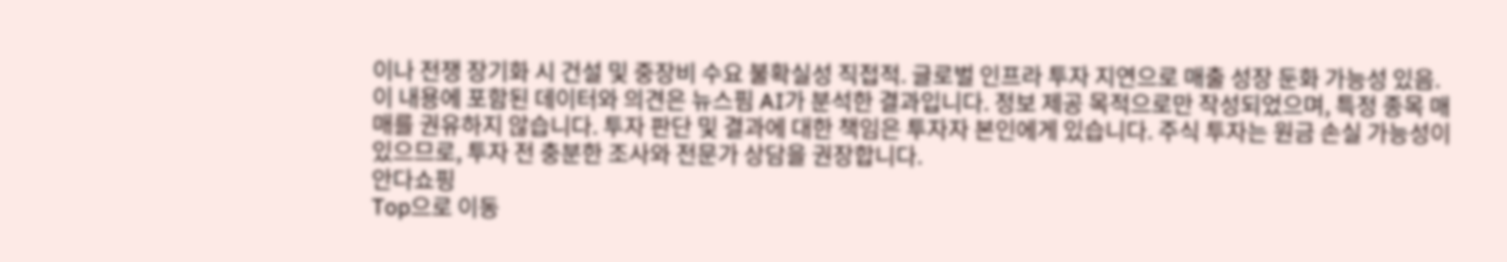이나 전쟁 장기화 시 건설 및 중장비 수요 불확실성 직접적. 글로벌 인프라 투자 지연으로 매출 성장 둔화 가능성 있음.
이 내용에 포함된 데이터와 의견은 뉴스핌 AI가 분석한 결과입니다. 정보 제공 목적으로만 작성되었으며, 특정 종목 매매를 권유하지 않습니다. 투자 판단 및 결과에 대한 책임은 투자자 본인에게 있습니다. 주식 투자는 원금 손실 가능성이 있으므로, 투자 전 충분한 조사와 전문가 상담을 권장합니다.
안다쇼핑
Top으로 이동